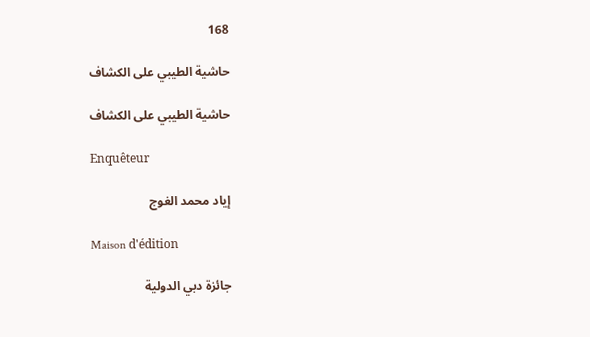168

حاشية الطيبي على الكشاف

حاشية الطيبي على الكشاف

Enquêteur

إياد محمد الغوج

Maison d'édition

جائزة دبي الدولية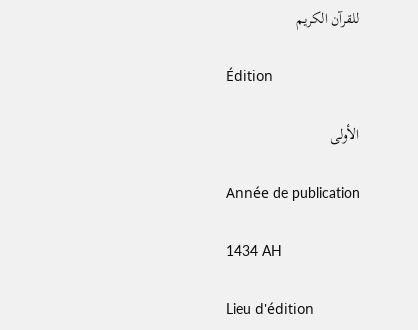للقرآن الكريم

Édition

الأولى

Année de publication

1434 AH

Lieu d'édition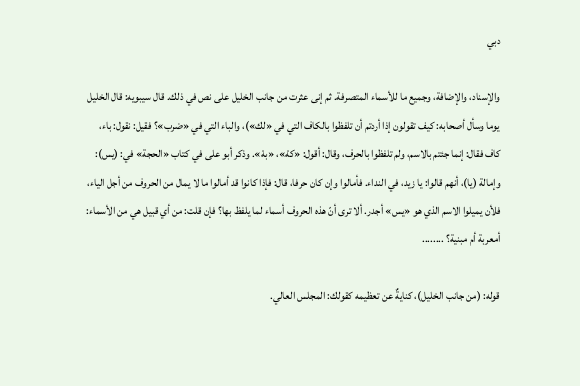دبي

والإسناد، والإضافة، وجميع ما للأسماء المتصرفة. ثم إنى عثرت من جانب الخليل على نص في ذلك. قال سيبويه: قال الخليل يوما وسأل أصحابه: كيف تقولون إذا أردتم أن تلفظوا بالكاف التي في «لك»)، والباء التي في «ضرب»؟ فقيل: نقول: باء، كاف فقال: إنما جئتم بالاسم، ولم تلفظوا بالحرف، وقال: أقول: «كهْ»، «بهْ». وذكر أبو على في كتاب «الحجة» في: (يس): وإمالة (يا)، أنهم قالوا: يا زيد، في النداء. فأمالوا وإن كان حرفا، قال: فإذا كانوا قد أمالوا ما لا يمال من الحروف من أجل الياء، فلأن يميلوا الاسم الذي هو «يس» أجدر. ألا ترى أنّ هذه الحروف أسماء لما يلفظ بها؟ فإن قلت: من أي قبيل هي من الأسماء: أمعربة أم مبنية؟ ........

قوله: (من جانب الخليل)، كنايةٌ عن تعظيمه كقولك: المجلس العالي.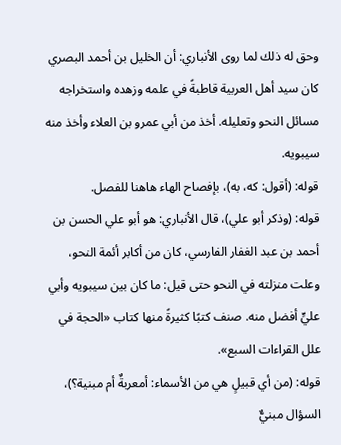وحق له ذلك لما روى الأنباري: أن الخليل بن أحمد البصري كان سيد أهل العربية قاطبةً في علمه وزهده واستخراجه مسائل النحو وتعليله. أخذ من أبي عمرو بن العلاء وأخذ منه سيبويه.
قوله: (أقول: كه، به)، بإفصاح الهاء هاهنا للفصل.
قوله: (وذكر أبو علي)، قال الأنباري: هو أبو علي الحسن بن أحمد بن عبد الغفار الفارسي، كان من أكابر أئمة النحو، وعلت منزلته في النحو حتى قيل: ما كان بين سيبويه وأبي عليٍّ أفضل منه. صنف كتبًا كثيرةً منها كتاب «الحجة في علل القراءات السبع».
قوله: (من أي قبيلٍ هي من الأسماء: أمعربةٌ أم مبنية؟)، السؤال مبنيٌّ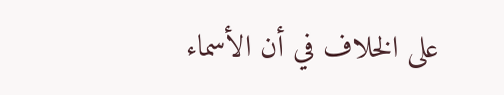على الخلاف في أن الأسماء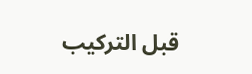قبل التركيب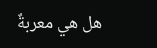هل هي معربةٌ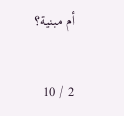أم مبنية؟

2 / 10